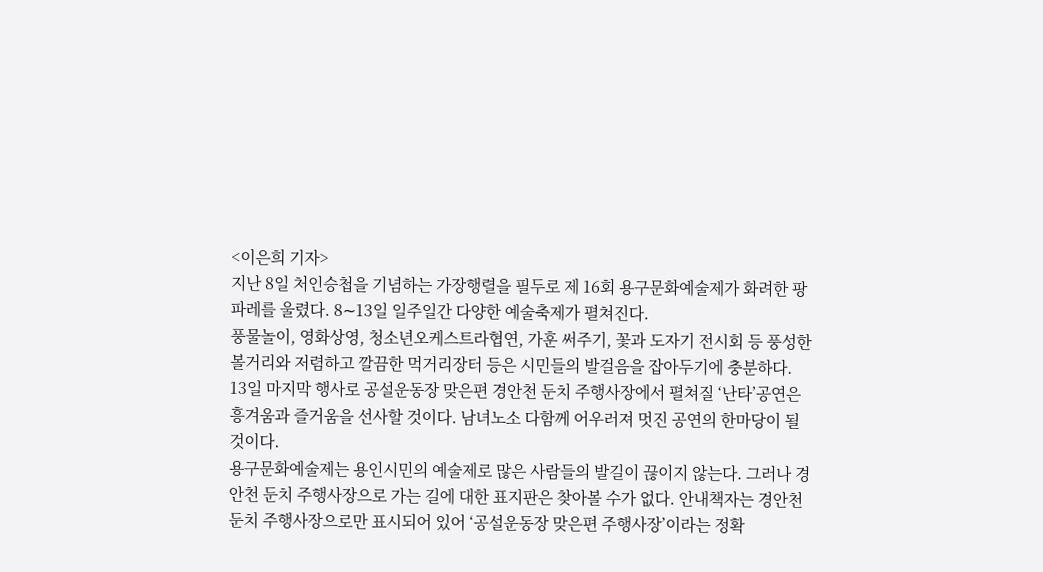<이은희 기자>
지난 8일 처인승첩을 기념하는 가장행렬을 필두로 제 16회 용구문화예술제가 화려한 팡파레를 울렸다. 8∼13일 일주일간 다양한 예술축제가 펼쳐진다.
풍물놀이, 영화상영, 청소년오케스트라협연, 가훈 써주기, 꽃과 도자기 전시회 등 풍성한 볼거리와 저렴하고 깔끔한 먹거리장터 등은 시민들의 발걸음을 잡아두기에 충분하다.
13일 마지막 행사로 공설운동장 맞은편 경안천 둔치 주행사장에서 펼쳐질 ‘난타’공연은 흥겨움과 즐거움을 선사할 것이다. 남녀노소 다함께 어우러져 멋진 공연의 한마당이 될 것이다.
용구문화예술제는 용인시민의 예술제로 많은 사람들의 발길이 끊이지 않는다. 그러나 경안천 둔치 주행사장으로 가는 길에 대한 표지판은 찾아볼 수가 없다. 안내책자는 경안천 둔치 주행사장으로만 표시되어 있어 ‘공설운동장 맞은편 주행사장’이라는 정확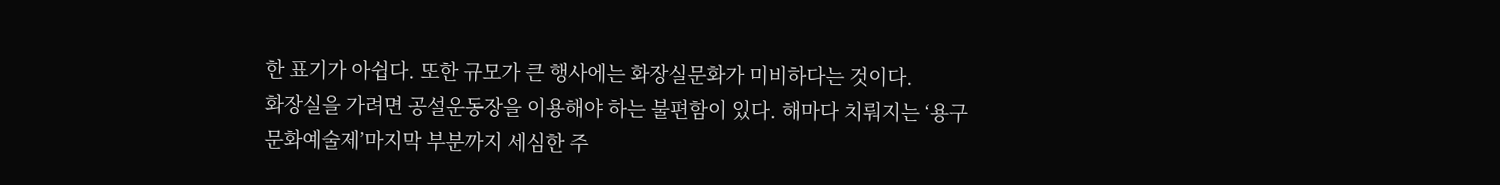한 표기가 아쉽다. 또한 규모가 큰 행사에는 화장실문화가 미비하다는 것이다.
화장실을 가려면 공설운동장을 이용해야 하는 불편함이 있다. 해마다 치뤄지는 ‘용구문화예술제’마지막 부분까지 세심한 주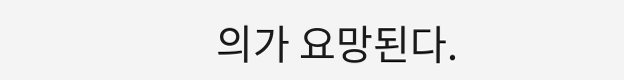의가 요망된다.